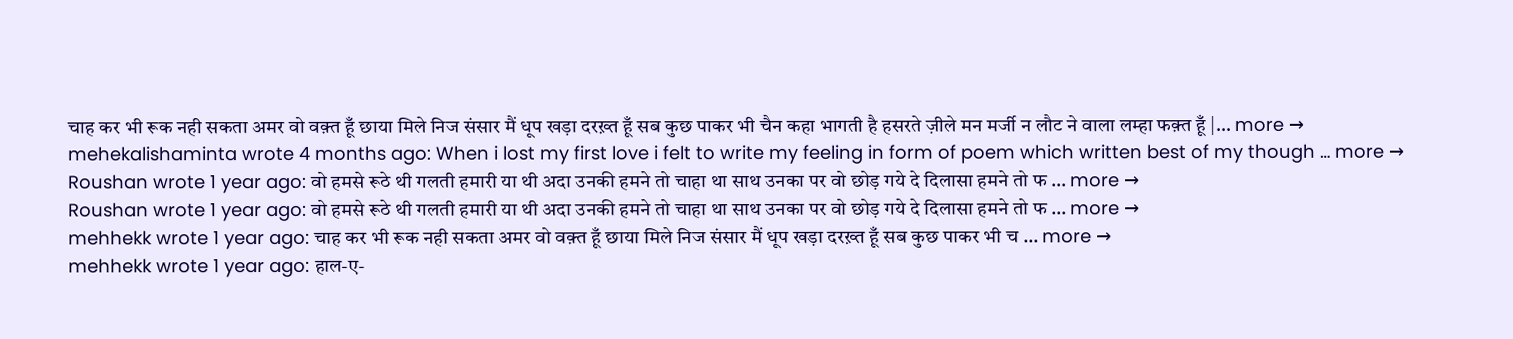चाह कर भी रूक नही सकता अमर वो वक़्त हूँ छाया मिले निज संसार मैं धूप खड़ा दरख़्त हूँ सब कुछ पाकर भी चैन कहा भागती है हसरते ज़ीले मन मर्जी न लौट ने वाला लम्हा फक़्त हूँ |… more →
mehekalishaminta wrote 4 months ago: When i lost my first love i felt to write my feeling in form of poem which written best of my though … more →
Roushan wrote 1 year ago: वो हमसे रूठे थी गलती हमारी या थी अदा उनकी हमने तो चाहा था साथ उनका पर वो छोड़ गये दे दिलासा हमने तो फ … more →
Roushan wrote 1 year ago: वो हमसे रूठे थी गलती हमारी या थी अदा उनकी हमने तो चाहा था साथ उनका पर वो छोड़ गये दे दिलासा हमने तो फ … more →
mehhekk wrote 1 year ago: चाह कर भी रूक नही सकता अमर वो वक़्त हूँ छाया मिले निज संसार मैं धूप खड़ा दरख़्त हूँ सब कुछ पाकर भी च … more →
mehhekk wrote 1 year ago: हाल-ए-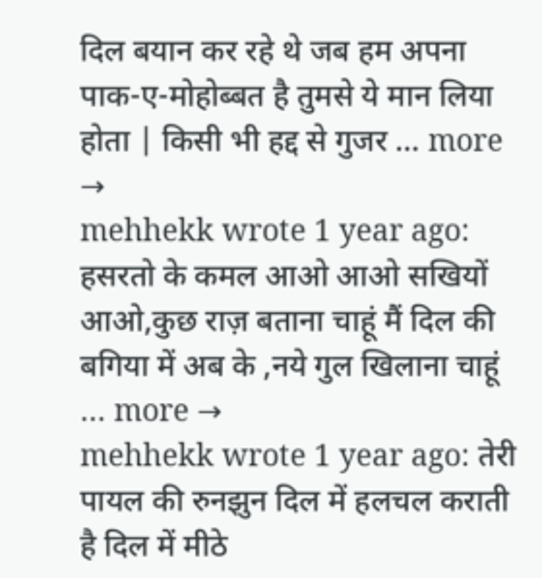दिल बयान कर रहे थे जब हम अपना पाक-ए-मोहोब्बत है तुमसे ये मान लिया होता | किसी भी हद्द से गुजर … more →
mehhekk wrote 1 year ago: हसरतो के कमल आओ आओ सखियों आओ,कुछ राज़ बताना चाहूं मैं दिल की बगिया में अब के ,नये गुल खिलाना चाहूं … more →
mehhekk wrote 1 year ago: तेरी पायल की रुनझुन दिल में हलचल कराती है दिल में मीठे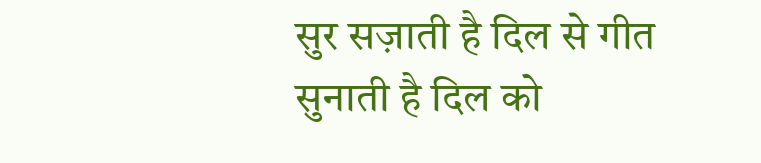सुर सज़ाती है दिल से गीत सुनाती है दिल को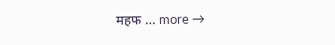महफ … more →